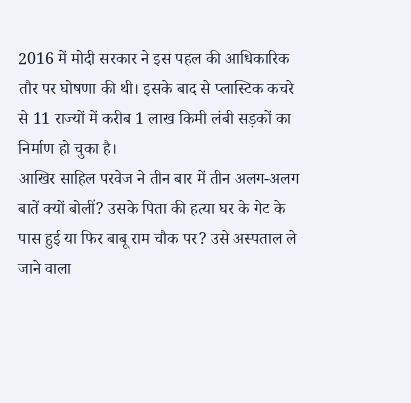2016 में मोदी सरकार ने इस पहल की आधिकारिक तौर पर घोषणा की थी। इसके बाद से प्लास्टिक कचरे से 11 राज्यों में करीब 1 लाख किमी लंबी सड़कों का निर्माण हो चुका है।
आखिर साहिल परवेज ने तीन बार में तीन अलग-अलग बातें क्यों बोलीं? उसके पिता की हत्या घर के गेट के पास हुई या फिर बाबू राम चौक पर? उसे अस्पताल ले जाने वाला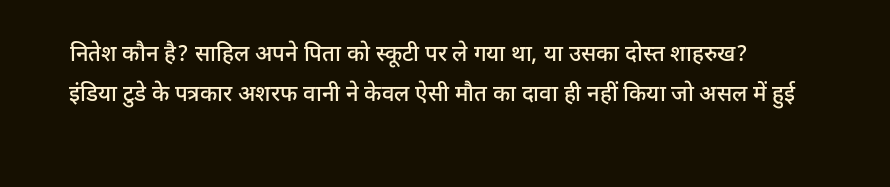नितेश कौन है? साहिल अपने पिता को स्कूटी पर ले गया था, या उसका दोस्त शाहरुख?
इंडिया टुडे के पत्रकार अशरफ वानी ने केवल ऐसी मौत का दावा ही नहीं किया जो असल में हुई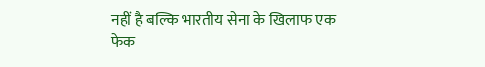नहीं है बल्कि भारतीय सेना के खिलाफ एक फेक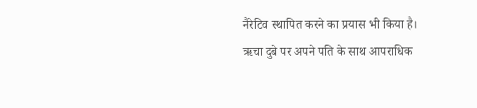नैरेटिव स्थापित करने का प्रयास भी किया है।
ऋचा दुबे पर अपने पति के साथ आपराधिक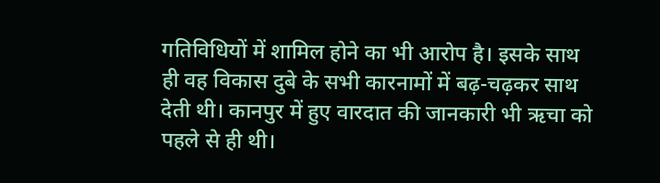गतिविधियों में शामिल होने का भी आरोप है। इसके साथ ही वह विकास दुबे के सभी कारनामों में बढ़-चढ़कर साथ देती थी। कानपुर में हुए वारदात की जानकारी भी ऋचा को पहले से ही थी।